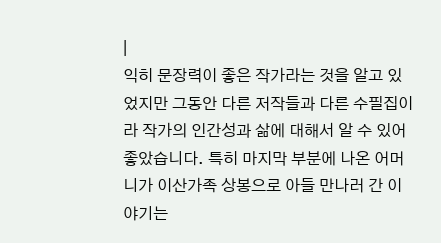|
익히 문장력이 좋은 작가라는 것을 알고 있었지만 그동안 다른 저작들과 다른 수필집이라 작가의 인간성과 삶에 대해서 알 수 있어 좋았습니다. 특히 마지막 부분에 나온 어머니가 이산가족 상봉으로 아들 만나러 간 이야기는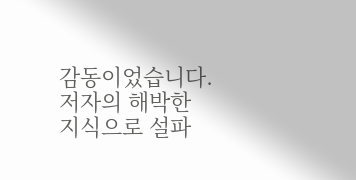감동이었습니다. 저자의 해박한 지식으로 설파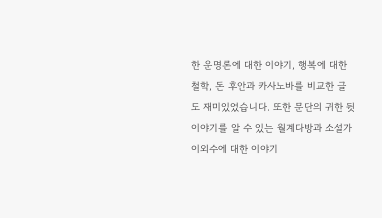한 운명론에 대한 이야기, 행복에 대한 철학, 돈 후안과 카사노바를 비교한 글도 재미있었습니다. 또한 문단의 귀한 뒷 이야기를 알 수 있는 월계다방과 소설가 이외수에 대한 이야기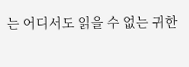는 어디서도 읽을 수 없는 귀한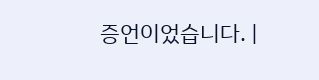증언이었습니다. |